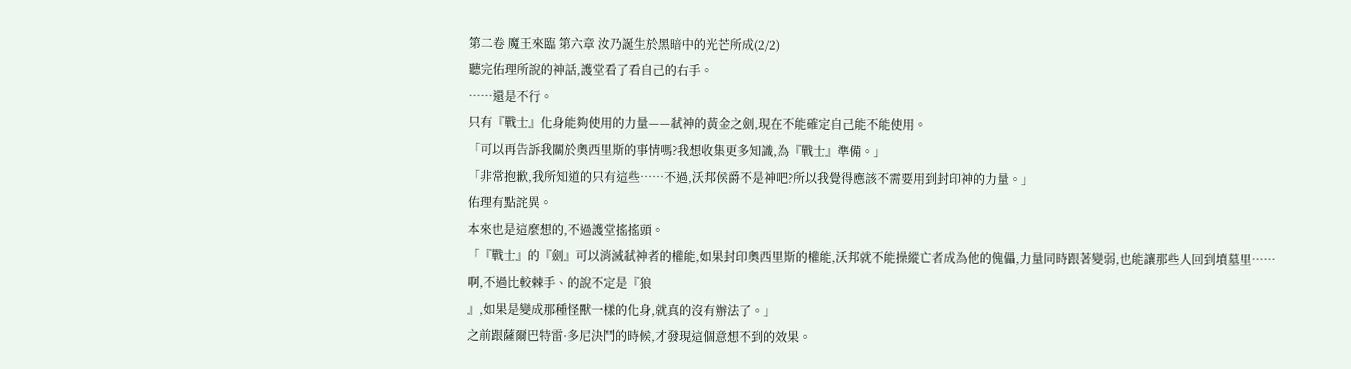第二卷 魔王來臨 第六章 汝乃誕生於黑暗中的光芒所成(2/2)
聽完佑理所說的神話,護堂看了看自己的右手。
……還是不行。
只有『戰士』化身能夠使用的力量——弒神的黃金之劍,現在不能確定自己能不能使用。
「可以再告訴我關於奧西里斯的事情嗎?我想收集更多知識,為『戰士』準備。」
「非常抱歉,我所知道的只有這些……不過,沃邦侯爵不是神吧?所以我覺得應該不需要用到封印神的力量。」
佑理有點詫異。
本來也是這麼想的,不過護堂搖搖頭。
「『戰士』的『劍』可以消滅弒神者的權能,如果封印奧西里斯的權能,沃邦就不能操縱亡者成為他的傀儡,力量同時跟著變弱,也能讓那些人回到墳墓里……啊,不過比較棘手、的說不定是『狼
』,如果是變成那種怪獸一樣的化身,就真的沒有辦法了。」
之前跟薩爾巴特雷·多尼決鬥的時候,才發現這個意想不到的效果。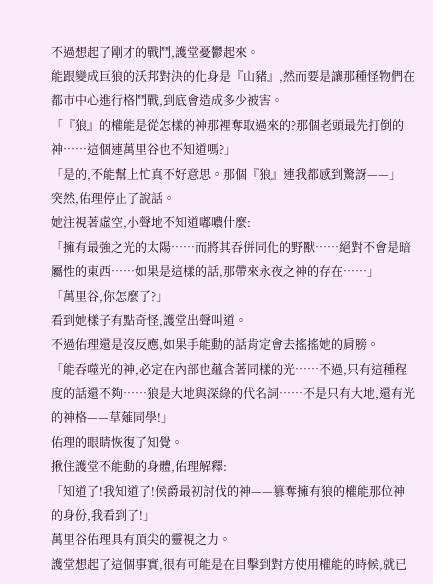不過想起了剛才的戰鬥,護堂憂鬱起來。
能跟變成巨狼的沃邦對決的化身是『山豬』,然而要是讓那種怪物們在都市中心進行格鬥戰,到底會造成多少被害。
「『狼』的權能是從怎樣的神那裡奪取過來的?那個老頭最先打倒的神……這個連萬里谷也不知道嗎?」
「是的,不能幫上忙真不好意思。那個『狼』連我都感到驚訝——」
突然,佑理停止了說話。
她注視著虛空,小聲地不知道嘟噥什麼:
「擁有最強之光的太陽……而將其吞併同化的野獸……絕對不會是暗屬性的東西……如果是這樣的話,那帶來永夜之神的存在……」
「萬里谷,你怎麼了?」
看到她樣子有點奇怪,護堂出聲叫道。
不過佑理還是沒反應,如果手能動的話肯定會去搖搖她的肩膀。
「能吞噬光的神,必定在內部也蘊含著同樣的光……不過,只有這種程度的話還不夠……狼是大地與深綠的代名詞……不是只有大地,還有光的神格——草薙同學!」
佑理的眼睛恢復了知覺。
揪住護堂不能動的身體,佑理解釋:
「知道了!我知道了!侯爵最初討伐的神——篡奪擁有狼的權能那位神的身份,我看到了!」
萬里谷佑理具有頂尖的靈視之力。
護堂想起了這個事實,很有可能是在目擊到對方使用權能的時候,就已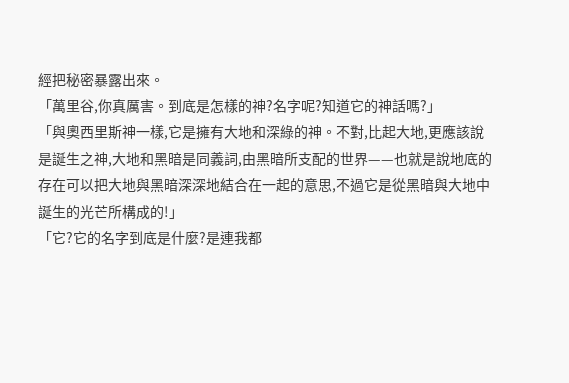經把秘密暴露出來。
「萬里谷,你真厲害。到底是怎樣的神?名字呢?知道它的神話嗎?」
「與奧西里斯神一樣,它是擁有大地和深綠的神。不對,比起大地,更應該說是誕生之神,大地和黑暗是同義詞,由黑暗所支配的世界——也就是說地底的存在可以把大地與黑暗深深地結合在一起的意思,不過它是從黑暗與大地中誕生的光芒所構成的!」
「它?它的名字到底是什麼?是連我都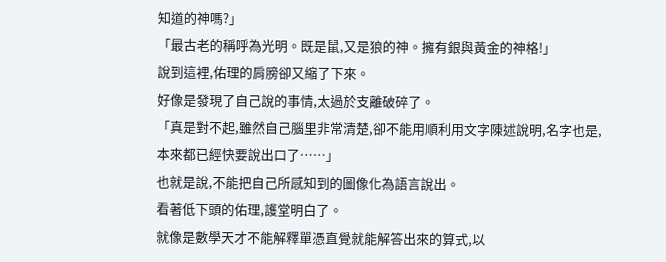知道的神嗎?」
「最古老的稱呼為光明。既是鼠,又是狼的神。擁有銀與黃金的神格!」
說到這裡,佑理的肩膀卻又縮了下來。
好像是發現了自己說的事情,太過於支離破碎了。
「真是對不起,雖然自己腦里非常清楚,卻不能用順利用文字陳述說明,名字也是,本來都已經快要說出口了……」
也就是說,不能把自己所感知到的圖像化為語言說出。
看著低下頭的佑理,護堂明白了。
就像是數學天才不能解釋單憑直覺就能解答出來的算式,以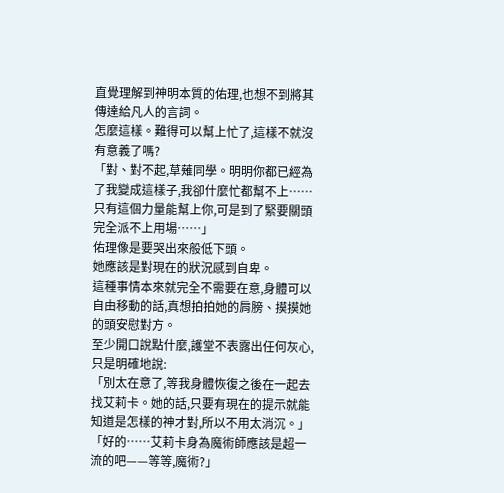直覺理解到神明本質的佑理,也想不到將其傳達給凡人的言詞。
怎麼這樣。難得可以幫上忙了,這樣不就沒有意義了嗎?
「對、對不起,草薙同學。明明你都已經為了我變成這樣子,我卻什麼忙都幫不上……只有這個力量能幫上你,可是到了緊要關頭完全派不上用場……」
佑理像是要哭出來般低下頭。
她應該是對現在的狀況感到自卑。
這種事情本來就完全不需要在意,身體可以自由移動的話,真想拍拍她的肩膀、摸摸她的頭安慰對方。
至少開口說點什麼,護堂不表露出任何灰心,只是明確地說:
「別太在意了,等我身體恢復之後在一起去找艾莉卡。她的話,只要有現在的提示就能知道是怎樣的神才對,所以不用太消沉。」
「好的……艾莉卡身為魔術師應該是超一流的吧——等等,魔術?」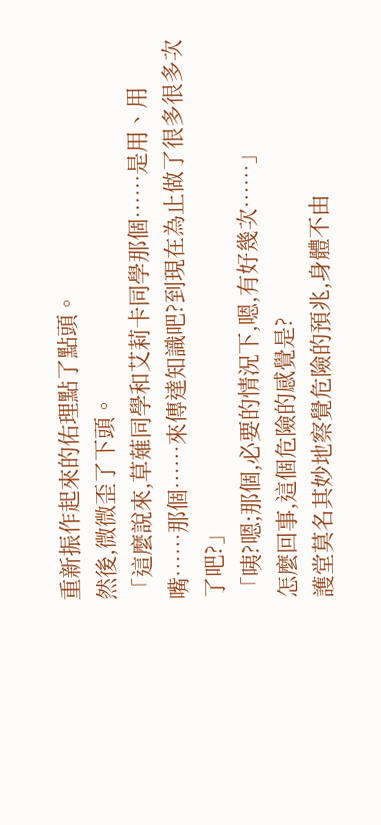重新振作起來的佑理點了點頭。
然後,微微歪了下頭。
「這麼說來,草薙同學和艾莉卡同學那個……是用、用嘴……那個……來傳達知識吧?到現在為止做了很多很多次了吧?」
「咦?嗯;那個,必要的情況下,嗯,有好幾次……」
怎麼回事,這個危險的感覺是?
護堂莫名其妙地察覺危險的預兆,身體不由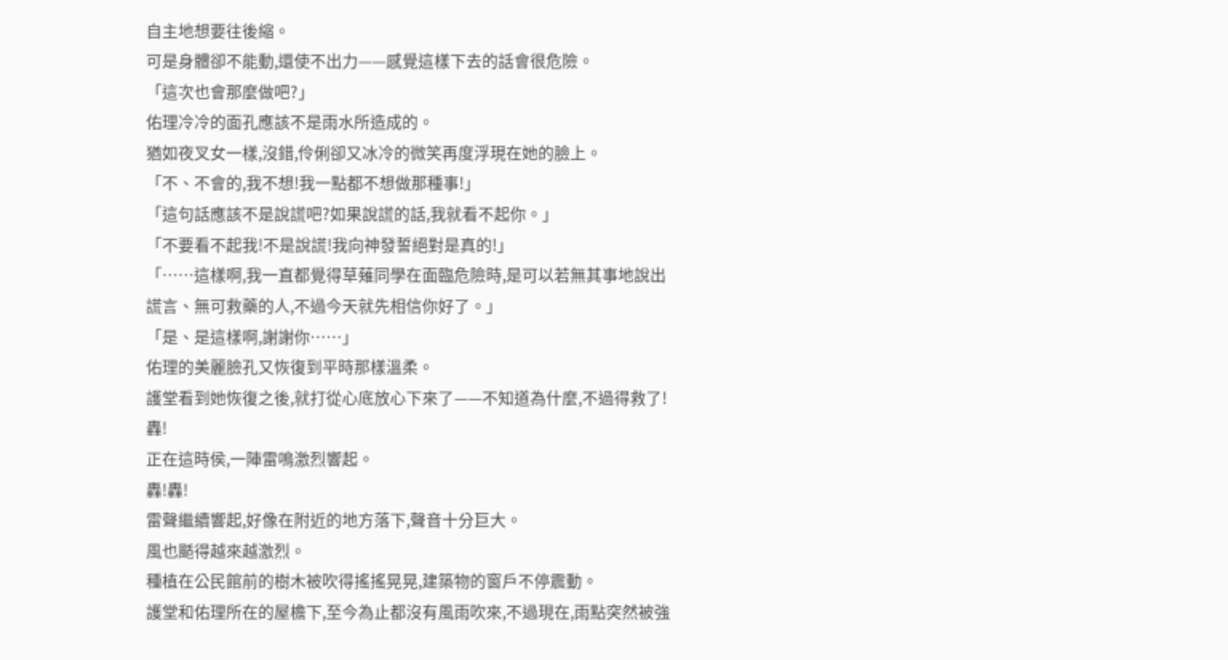自主地想要往後縮。
可是身體卻不能動,還使不出力——感覺這樣下去的話會很危險。
「這次也會那麼做吧?」
佑理冷冷的面孔應該不是雨水所造成的。
猶如夜叉女一樣,沒錯,伶俐卻又冰冷的微笑再度浮現在她的臉上。
「不、不會的,我不想!我一點都不想做那種事!」
「這句話應該不是說謊吧?如果說謊的話,我就看不起你。」
「不要看不起我!不是說謊!我向神發誓絕對是真的!」
「……這樣啊,我一直都覺得草薙同學在面臨危險時,是可以若無其事地說出謊言、無可救藥的人,不過今天就先相信你好了。」
「是、是這樣啊,謝謝你……」
佑理的美麗臉孔又恢復到平時那樣溫柔。
護堂看到她恢復之後,就打從心底放心下來了——不知道為什麼,不過得救了!
轟!
正在這時侯,一陣雷鳴激烈響起。
轟!轟!
雷聲繼續響起,好像在附近的地方落下,聲音十分巨大。
風也颳得越來越激烈。
種植在公民館前的樹木被吹得搖搖晃晃,建築物的窗戶不停震動。
護堂和佑理所在的屋檐下,至今為止都沒有風雨吹來,不過現在,雨點突然被強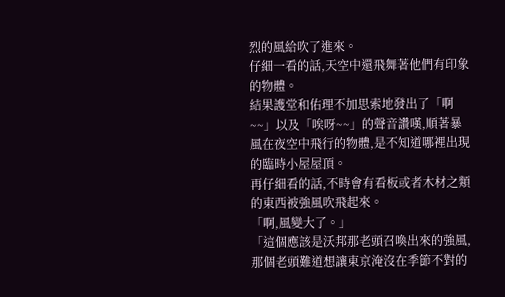烈的風給吹了進來。
仔細一看的話,天空中還飛舞著他們有印象的物體。
結果護堂和佑理不加思索地發出了「啊~~」以及「唉呀~~」的聲音讚嘆,順著暴風在夜空中飛行的物體,是不知道哪裡出現的臨時小屋屋頂。
再仔細看的話,不時會有看板或者木材之類的東西被強風吹飛起來。
「啊,風變大了。」
「這個應該是沃邦那老頭召喚出來的強風,那個老頭難道想讓東京淹沒在季節不對的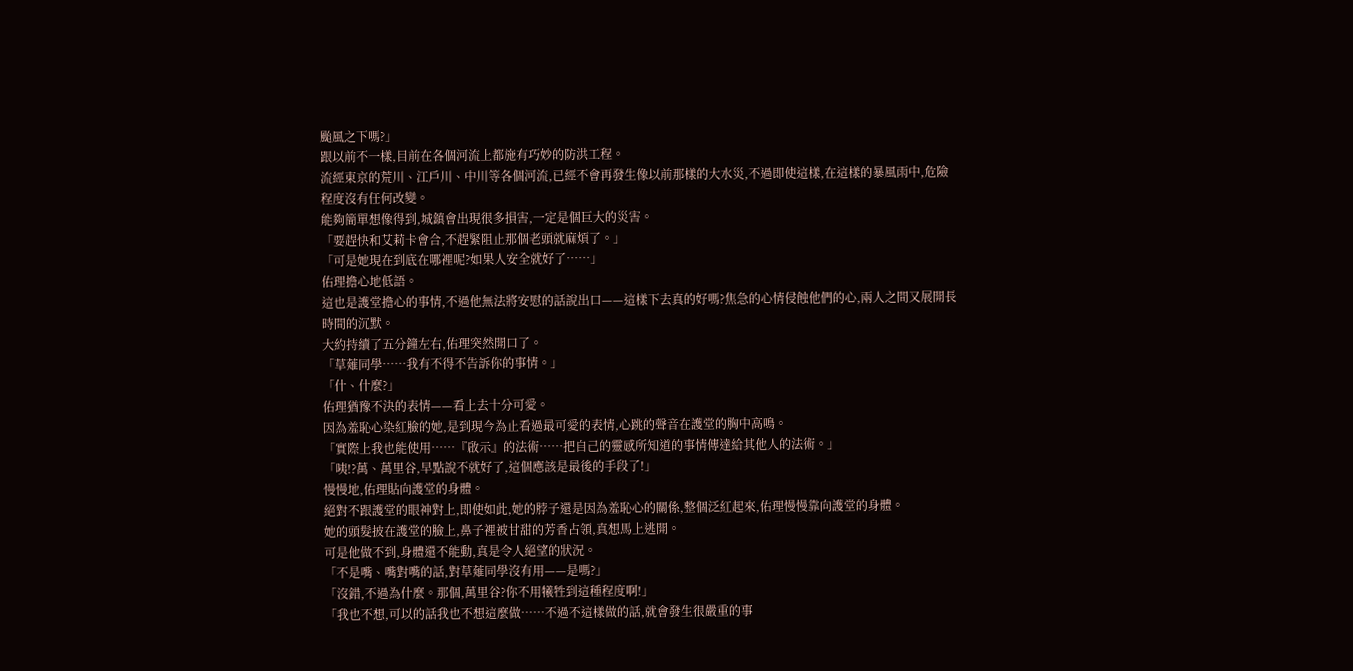颱風之下嗎?」
跟以前不一樣,目前在各個河流上都施有巧妙的防洪工程。
流經東京的荒川、江戶川、中川等各個河流,已經不會再發生像以前那樣的大水災,不過即使這樣,在這樣的暴風雨中,危險程度沒有任何改變。
能夠簡單想像得到,城鎮會出現很多損害,一定是個巨大的災害。
「要趕快和艾莉卡會合,不趕緊阻止那個老頭就麻煩了。」
「可是她現在到底在哪裡呢?如果人安全就好了……」
佑理擔心地低語。
這也是護堂擔心的事情,不過他無法將安慰的話說出口——這樣下去真的好嗎?焦急的心情侵蝕他們的心,兩人之間又展開長時間的沉默。
大約持續了五分鐘左右,佑理突然開口了。
「草薙同學……我有不得不告訴你的事情。」
「什、什麼?」
佑理猶豫不決的表情——看上去十分可愛。
因為羞恥心染紅臉的她,是到現今為止看過最可愛的表情,心跳的聲音在護堂的胸中高鳴。
「實際上我也能使用……『啟示』的法術……把自己的靈感所知道的事情傳達給其他人的法術。」
「咦!?萬、萬里谷,早點說不就好了,這個應該是最後的手段了!」
慢慢地,佑理貼向護堂的身體。
絕對不跟護堂的眼神對上,即使如此,她的脖子還是因為羞恥心的關係,整個泛紅起來,佑理慢慢靠向護堂的身體。
她的頭髮披在護堂的臉上,鼻子裡被甘甜的芳香占領,真想馬上逃開。
可是他做不到,身體還不能動,真是令人絕望的狀況。
「不是嘴、嘴對嘴的話,對草薙同學沒有用——是嗎?」
「沒錯,不過為什麼。那個,萬里谷?你不用犧牲到這種程度啊!」
「我也不想,可以的話我也不想這麼做……不過不這樣做的話,就會發生很嚴重的事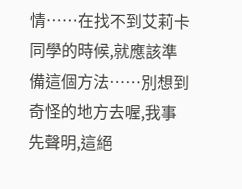情……在找不到艾莉卡同學的時候,就應該準備這個方法……別想到奇怪的地方去喔,我事先聲明,這絕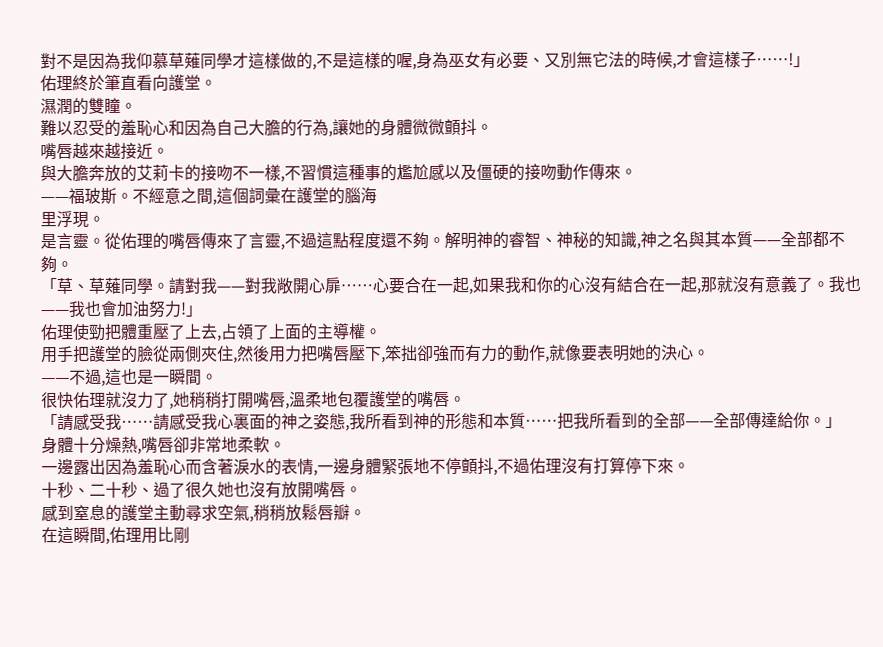對不是因為我仰慕草薙同學才這樣做的,不是這樣的喔,身為巫女有必要、又別無它法的時候,才會這樣子……!」
佑理終於筆直看向護堂。
濕潤的雙瞳。
難以忍受的羞恥心和因為自己大膽的行為,讓她的身體微微顫抖。
嘴唇越來越接近。
與大膽奔放的艾莉卡的接吻不一樣,不習慣這種事的尷尬感以及僵硬的接吻動作傳來。
——福玻斯。不經意之間,這個詞彙在護堂的腦海
里浮現。
是言靈。從佑理的嘴唇傳來了言靈,不過這點程度還不夠。解明神的睿智、神秘的知識,神之名與其本質——全部都不夠。
「草、草薙同學。請對我——對我敞開心扉……心要合在一起,如果我和你的心沒有結合在一起,那就沒有意義了。我也——我也會加油努力!」
佑理使勁把體重壓了上去,占領了上面的主導權。
用手把護堂的臉從兩側夾住,然後用力把嘴唇壓下,笨拙卻強而有力的動作,就像要表明她的決心。
——不過,這也是一瞬間。
很快佑理就沒力了,她稍稍打開嘴唇,溫柔地包覆護堂的嘴唇。
「請感受我……請感受我心裏面的神之姿態,我所看到神的形態和本質……把我所看到的全部——全部傳達給你。」
身體十分燥熱,嘴唇卻非常地柔軟。
一邊露出因為羞恥心而含著淚水的表情,一邊身體緊張地不停顫抖,不過佑理沒有打算停下來。
十秒、二十秒、過了很久她也沒有放開嘴唇。
感到窒息的護堂主動尋求空氣,稍稍放鬆唇瓣。
在這瞬間,佑理用比剛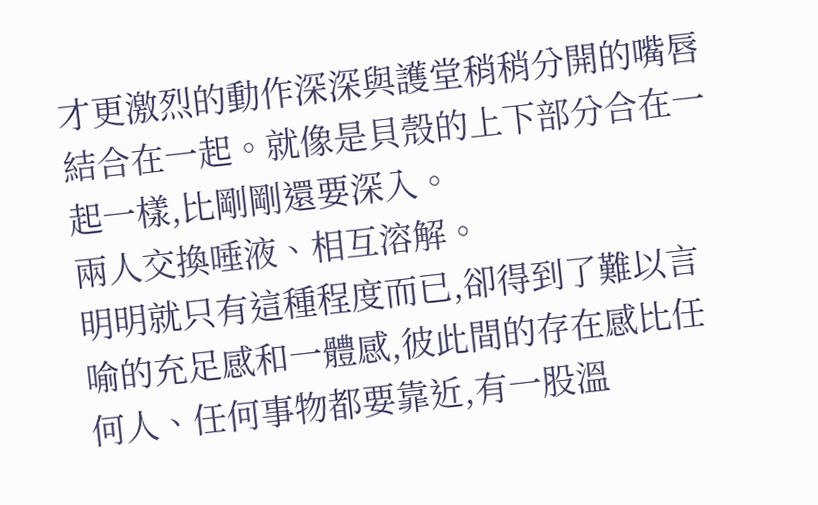才更激烈的動作深深與護堂稍稍分開的嘴唇結合在一起。就像是貝殼的上下部分合在一起一樣,比剛剛還要深入。
兩人交換唾液、相互溶解。
明明就只有這種程度而已,卻得到了難以言喻的充足感和一體感,彼此間的存在感比任何人、任何事物都要靠近,有一股溫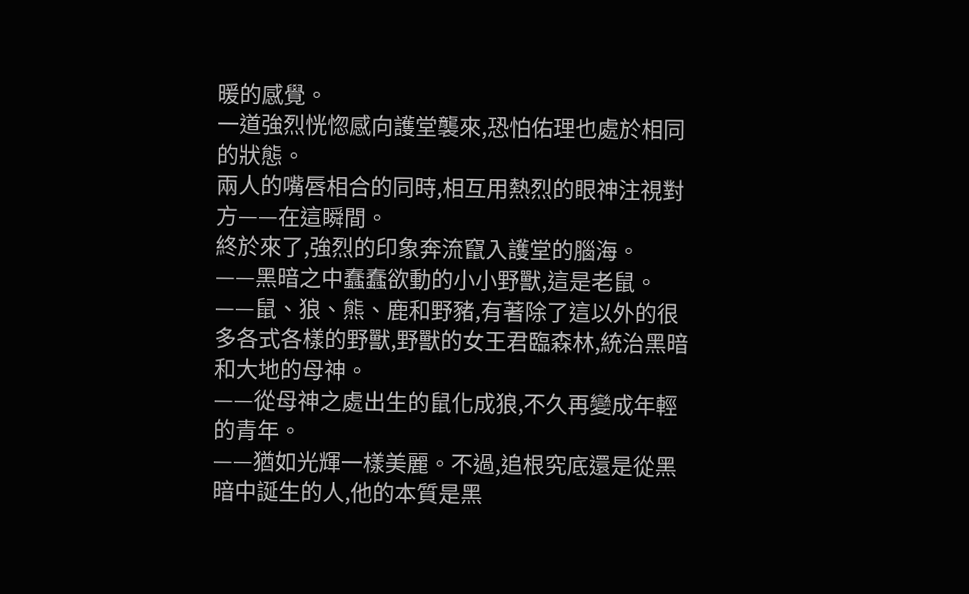暖的感覺。
一道強烈恍惚感向護堂襲來,恐怕佑理也處於相同的狀態。
兩人的嘴唇相合的同時,相互用熱烈的眼神注視對方——在這瞬間。
終於來了,強烈的印象奔流竄入護堂的腦海。
——黑暗之中蠢蠢欲動的小小野獸,這是老鼠。
——鼠、狼、熊、鹿和野豬,有著除了這以外的很多各式各樣的野獸,野獸的女王君臨森林,統治黑暗和大地的母神。
——從母神之處出生的鼠化成狼,不久再變成年輕的青年。
——猶如光輝一樣美麗。不過,追根究底還是從黑暗中誕生的人,他的本質是黑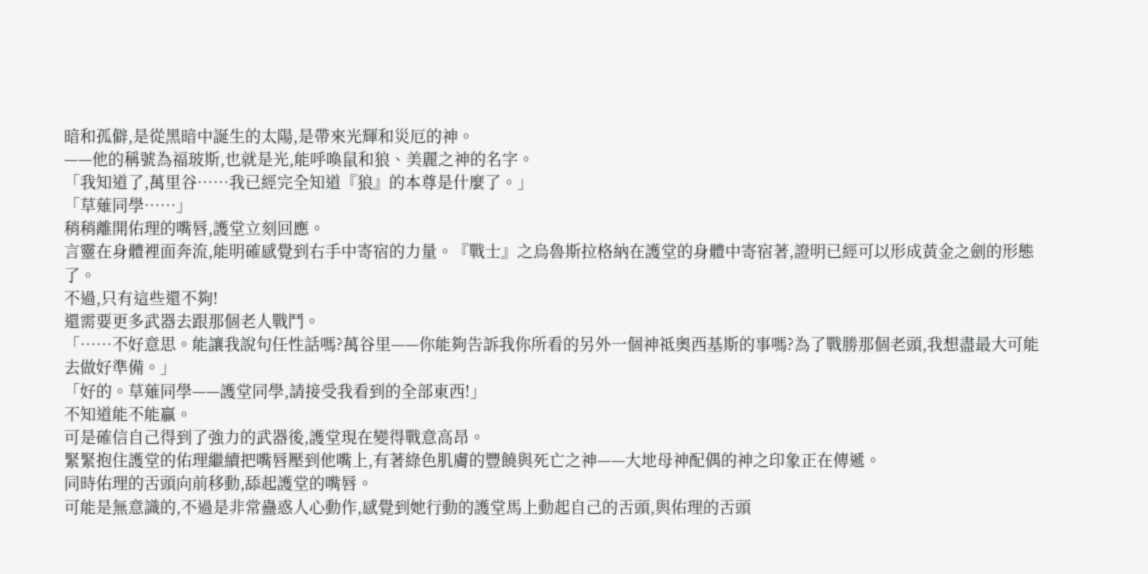暗和孤僻,是從黑暗中誕生的太陽,是帶來光輝和災厄的神。
——他的稱號為福玻斯,也就是光,能呼喚鼠和狼、美麗之神的名字。
「我知道了,萬里谷……我已經完全知道『狼』的本尊是什麼了。」
「草薙同學……」
稍稍離開佑理的嘴唇,護堂立刻回應。
言靈在身體裡面奔流,能明確感覺到右手中寄宿的力量。『戰士』之烏魯斯拉格納在護堂的身體中寄宿著,證明已經可以形成黃金之劍的形態了。
不過,只有這些還不夠!
還需要更多武器去跟那個老人戰鬥。
「……不好意思。能讓我說句任性話嗎?萬谷里——你能夠告訴我你所看的另外一個神祗奧西基斯的事嗎?為了戰勝那個老頭,我想盡最大可能去做好準備。」
「好的。草薙同學——護堂同學,請接受我看到的全部東西!」
不知道能不能贏。
可是確信自己得到了強力的武器後,護堂現在變得戰意高昂。
緊緊抱住護堂的佑理繼續把嘴唇壓到他嘴上,有著綠色肌膚的豐饒與死亡之神——大地母神配偶的神之印象正在傳遞。
同時佑理的舌頭向前移動,舔起護堂的嘴唇。
可能是無意識的,不過是非常蠱惑人心動作,感覺到她行動的護堂馬上動起自己的舌頭,與佑理的舌頭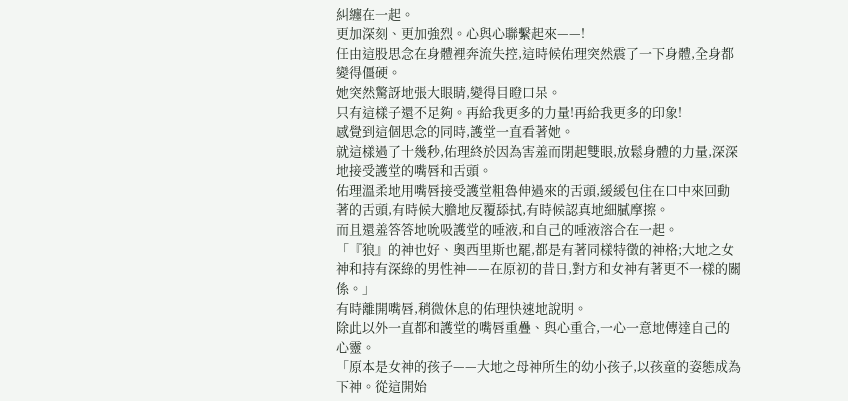糾纏在一起。
更加深刻、更加強烈。心與心聯繫起來——!
任由這股思念在身體裡奔流失控,這時候佑理突然震了一下身體,全身都變得僵硬。
她突然驚訝地張大眼睛,變得目瞪口呆。
只有這樣子還不足夠。再給我更多的力量!再給我更多的印象!
感覺到這個思念的同時,護堂一直看著她。
就這樣過了十幾秒,佑理終於因為害羞而閉起雙眼,放鬆身體的力量,深深地接受護堂的嘴唇和舌頭。
佑理溫柔地用嘴唇接受護堂粗魯伸過來的舌頭,緩緩包住在口中來回動著的舌頭,有時候大膽地反覆舔拭,有時候認真地細膩摩擦。
而且還羞答答地吮吸護堂的唾液,和自己的唾液溶合在一起。
「『狼』的神也好、奧西里斯也罷,都是有著同樣特徵的神格;大地之女神和持有深綠的男性神——在原初的昔日,對方和女神有著更不一樣的關係。」
有時離開嘴唇,稍微休息的佑理快速地說明。
除此以外一直都和護堂的嘴唇重疊、與心重合,一心一意地傳達自己的心靈。
「原本是女神的孩子——大地之母神所生的幼小孩子,以孩童的姿態成為下神。從這開始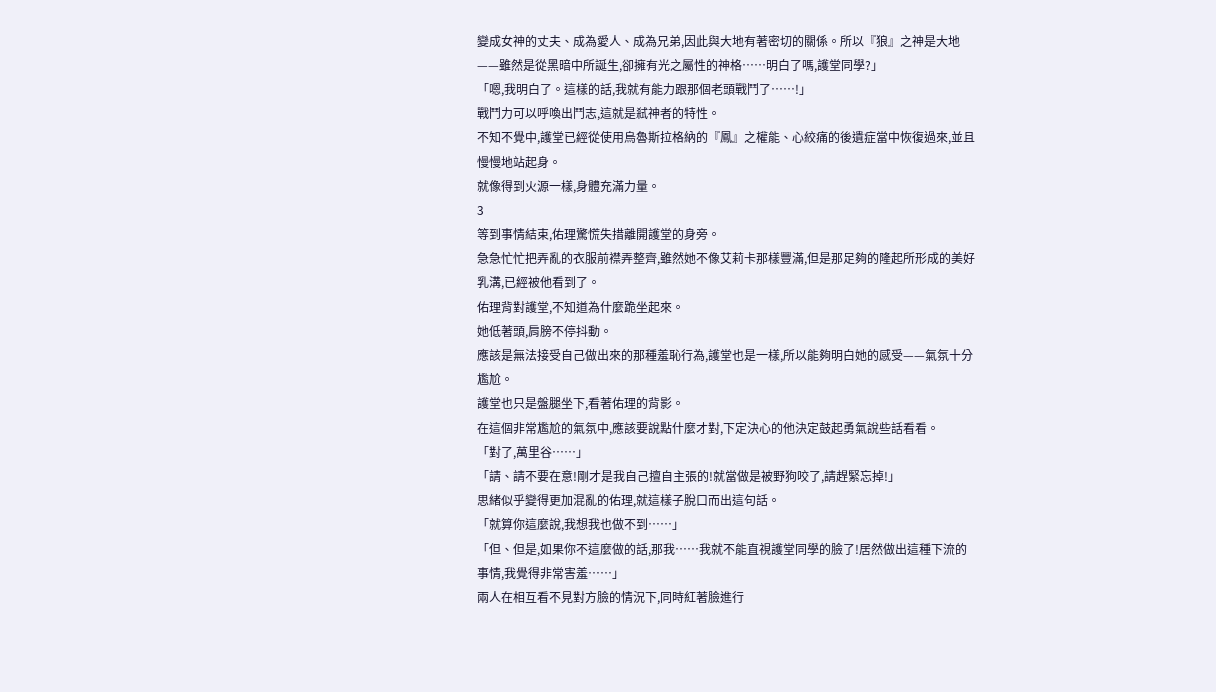變成女神的丈夫、成為愛人、成為兄弟,因此與大地有著密切的關係。所以『狼』之神是大地——雖然是從黑暗中所誕生,卻擁有光之屬性的神格……明白了嗎,護堂同學?」
「嗯,我明白了。這樣的話,我就有能力跟那個老頭戰鬥了……!」
戰鬥力可以呼喚出鬥志,這就是弒神者的特性。
不知不覺中,護堂已經從使用烏魯斯拉格納的『鳳』之權能、心絞痛的後遺症當中恢復過來,並且慢慢地站起身。
就像得到火源一樣,身體充滿力量。
3
等到事情結束,佑理驚慌失措離開護堂的身旁。
急急忙忙把弄亂的衣服前襟弄整齊,雖然她不像艾莉卡那樣豐滿,但是那足夠的隆起所形成的美好乳溝,已經被他看到了。
佑理背對護堂,不知道為什麼跪坐起來。
她低著頭,肩膀不停抖動。
應該是無法接受自己做出來的那種羞恥行為,護堂也是一樣,所以能夠明白她的感受——氣氛十分尷尬。
護堂也只是盤腿坐下,看著佑理的背影。
在這個非常尷尬的氣氛中,應該要說點什麼才對,下定決心的他決定鼓起勇氣說些話看看。
「對了,萬里谷……」
「請、請不要在意!剛才是我自己擅自主張的!就當做是被野狗咬了,請趕緊忘掉!」
思緒似乎變得更加混亂的佑理,就這樣子脫口而出這句話。
「就算你這麼說,我想我也做不到……」
「但、但是,如果你不這麼做的話,那我……我就不能直視護堂同學的臉了!居然做出這種下流的事情,我覺得非常害羞……」
兩人在相互看不見對方臉的情況下,同時紅著臉進行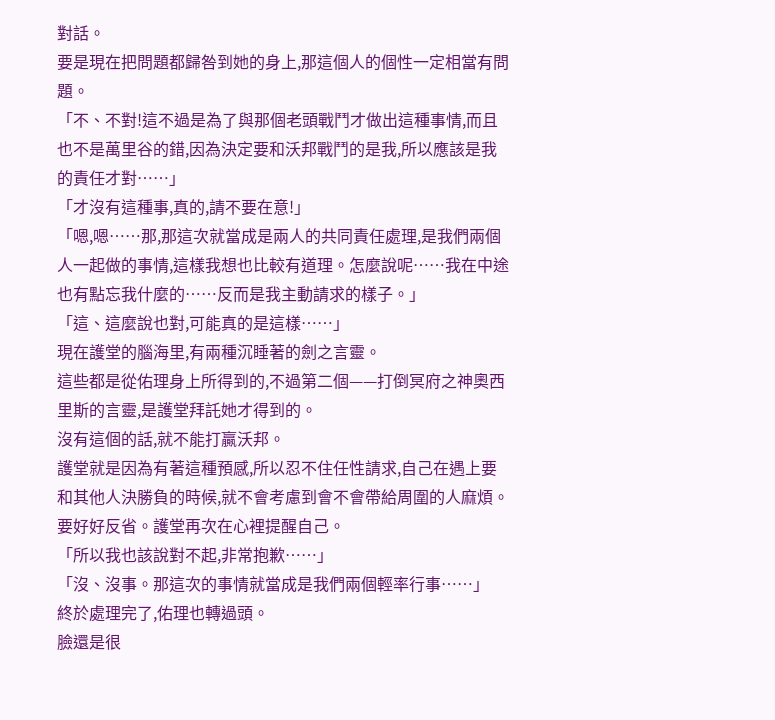對話。
要是現在把問題都歸咎到她的身上,那這個人的個性一定相當有問題。
「不、不對!這不過是為了與那個老頭戰鬥才做出這種事情,而且也不是萬里谷的錯,因為決定要和沃邦戰鬥的是我,所以應該是我的責任才對……」
「才沒有這種事,真的,請不要在意!」
「嗯,嗯……那,那這次就當成是兩人的共同責任處理,是我們兩個人一起做的事情,這樣我想也比較有道理。怎麼說呢……我在中途也有點忘我什麼的……反而是我主動請求的樣子。」
「這、這麼說也對,可能真的是這樣……」
現在護堂的腦海里,有兩種沉睡著的劍之言靈。
這些都是從佑理身上所得到的,不過第二個——打倒冥府之神奧西里斯的言靈,是護堂拜託她才得到的。
沒有這個的話,就不能打贏沃邦。
護堂就是因為有著這種預感,所以忍不住任性請求,自己在遇上要和其他人決勝負的時候,就不會考慮到會不會帶給周圍的人麻煩。
要好好反省。護堂再次在心裡提醒自己。
「所以我也該說對不起,非常抱歉……」
「沒、沒事。那這次的事情就當成是我們兩個輕率行事……」
終於處理完了,佑理也轉過頭。
臉還是很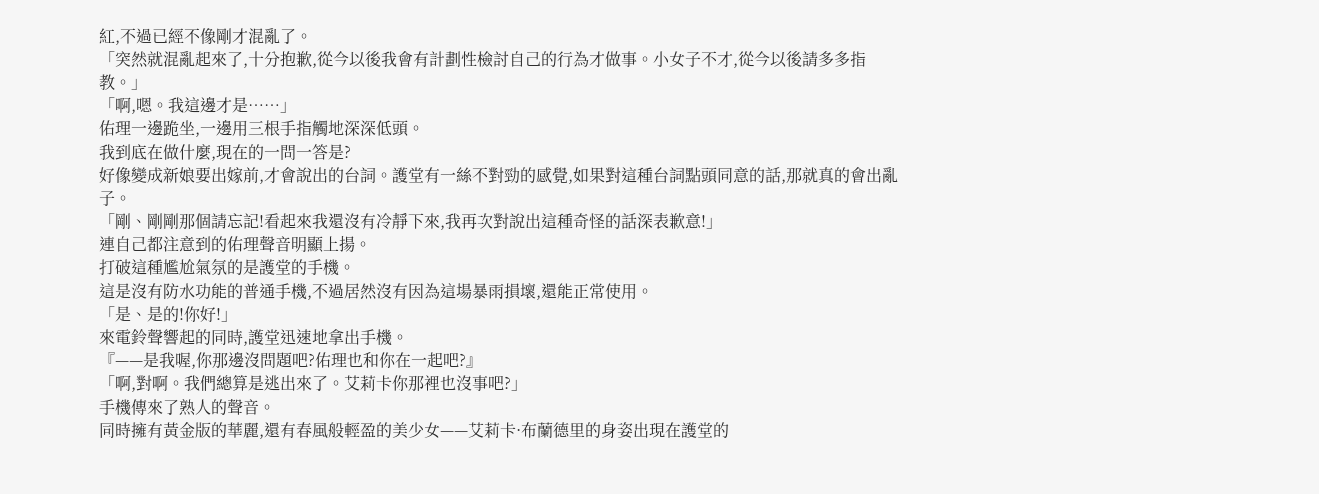紅,不過已經不像剛才混亂了。
「突然就混亂起來了,十分抱歉,從今以後我會有計劃性檢討自己的行為才做事。小女子不才,從今以後請多多指教。」
「啊,嗯。我這邊才是……」
佑理一邊跪坐,一邊用三根手指觸地深深低頭。
我到底在做什麼,現在的一問一答是?
好像變成新娘要出嫁前,才會說出的台詞。護堂有一絲不對勁的感覺,如果對這種台詞點頭同意的話,那就真的會出亂子。
「剛、剛剛那個請忘記!看起來我還沒有冷靜下來,我再次對說出這種奇怪的話深表歉意!」
連自己都注意到的佑理聲音明顯上揚。
打破這種尷尬氣氛的是護堂的手機。
這是沒有防水功能的普通手機,不過居然沒有因為這場暴雨損壞,還能正常使用。
「是、是的!你好!」
來電鈴聲響起的同時,護堂迅速地拿出手機。
『——是我喔,你那邊沒問題吧?佑理也和你在一起吧?』
「啊,對啊。我們總算是逃出來了。艾莉卡你那裡也沒事吧?」
手機傳來了熟人的聲音。
同時擁有黃金版的華麗,還有春風般輕盈的美少女——艾莉卡·布蘭德里的身姿出現在護堂的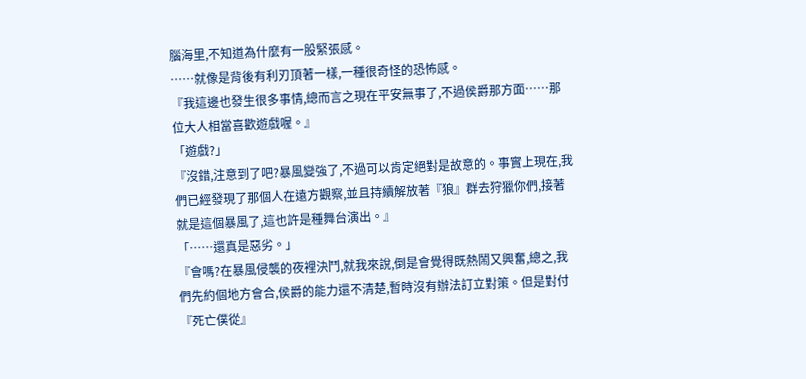腦海里,不知道為什麼有一股緊張感。
……就像是背後有利刃頂著一樣,一種很奇怪的恐怖感。
『我這邊也發生很多事情,總而言之現在平安無事了,不過侯爵那方面……那位大人相當喜歡遊戲喔。』
「遊戲?」
『沒錯,注意到了吧?暴風變強了,不過可以肯定絕對是故意的。事實上現在,我們已經發現了那個人在遠方觀察,並且持續解放著『狼』群去狩獵你們,接著就是這個暴風了,這也許是種舞台演出。』
「……還真是惡劣。」
『會嗎?在暴風侵襲的夜裡決鬥,就我來說,倒是會覺得既熱鬧又興奮,總之,我們先約個地方會合,侯爵的能力還不清楚,暫時沒有辦法訂立對策。但是對付『死亡僕從』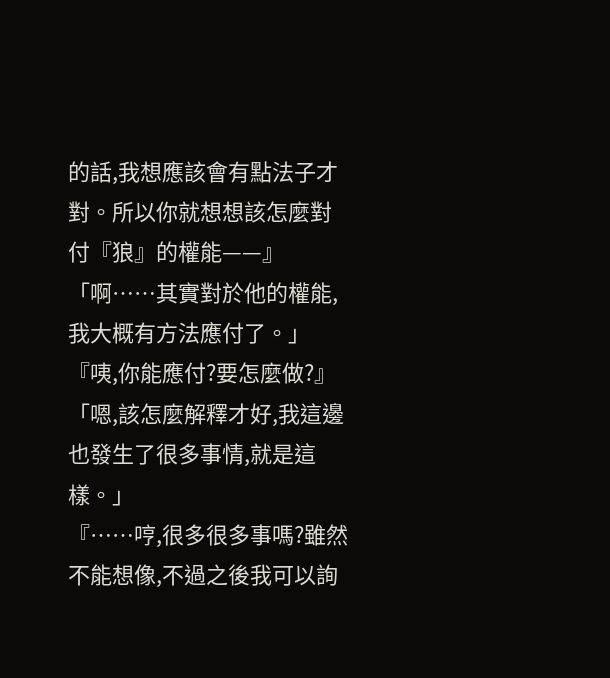的話,我想應該會有點法子才對。所以你就想想該怎麼對付『狼』的權能——』
「啊……其實對於他的權能,我大概有方法應付了。」
『咦,你能應付?要怎麼做?』
「嗯,該怎麼解釋才好,我這邊也發生了很多事情,就是這樣。」
『……哼,很多很多事嗎?雖然不能想像,不過之後我可以詢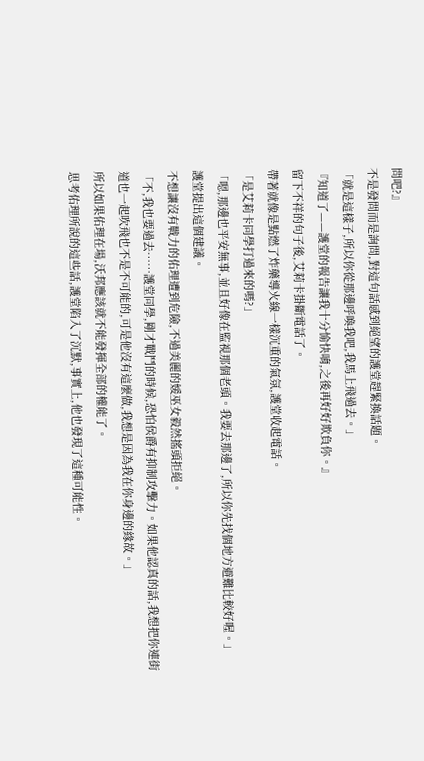問吧?』
不是發問而是詢問,對這句話感到絕望的護堂趕緊換話題。
「就是這樣子,所以你從那邊呼喚我吧,我馬上飛過去。」
『知道了——護堂的報告讓我十分愉快唷,之後再好好欺負你。』
留下不祥的句子後,艾莉卡掛斷電話了。
帶著就像是點燃了炸藥導火線一樣沉重的氣氛,護堂收起電話。
「是艾莉卡同學打過來的嗎?」
「嗯,那邊也平安無事,並且好像在監視那個老頭。我要去那邊了,所以你先找個地方避難比較好喔。」
護堂提出這個建議。
不想讓沒有戰力的佑理遭到危險,不過美麗的媛巫女毅然搖頭拒絕。
「不,我也要過去……護堂同學,剛才戰鬥的時候,恐怕侯爵有抑制攻擊力。如果他認真的話,我想把你連街道也一起吹飛也不是不可能的,可是他沒有這麼做,我想是因為我在你身邊的緣故。」
所以如果佑理在場,沃邦應該就不能發揮全部的權能了。
思考佑理所說的這些話,護堂陷入了沉默,事實上,他也發現了這種可能性。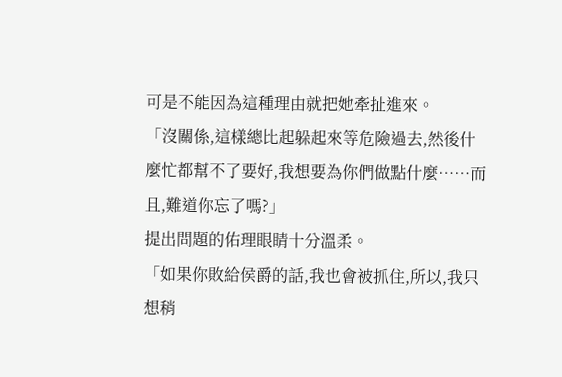可是不能因為這種理由就把她牽扯進來。
「沒關係,這樣總比起躲起來等危險過去,然後什麼忙都幫不了要好,我想要為你們做點什麼……而且,難道你忘了嗎?」
提出問題的佑理眼睛十分溫柔。
「如果你敗給侯爵的話,我也會被抓住,所以,我只想稍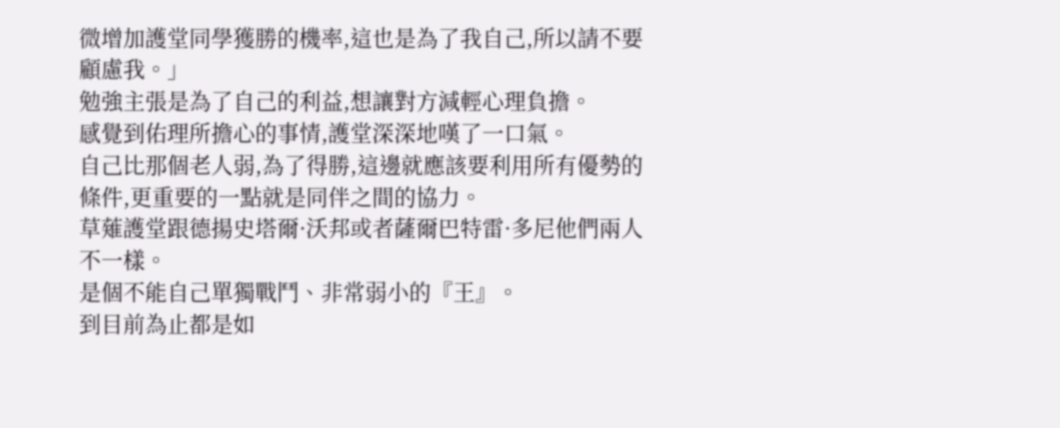微增加護堂同學獲勝的機率,這也是為了我自己,所以請不要顧慮我。」
勉強主張是為了自己的利益,想讓對方減輕心理負擔。
感覺到佑理所擔心的事情,護堂深深地嘆了一口氣。
自己比那個老人弱,為了得勝,這邊就應該要利用所有優勢的條件,更重要的一點就是同伴之間的協力。
草薙護堂跟德揚史塔爾·沃邦或者薩爾巴特雷·多尼他們兩人不一樣。
是個不能自己單獨戰鬥、非常弱小的『王』。
到目前為止都是如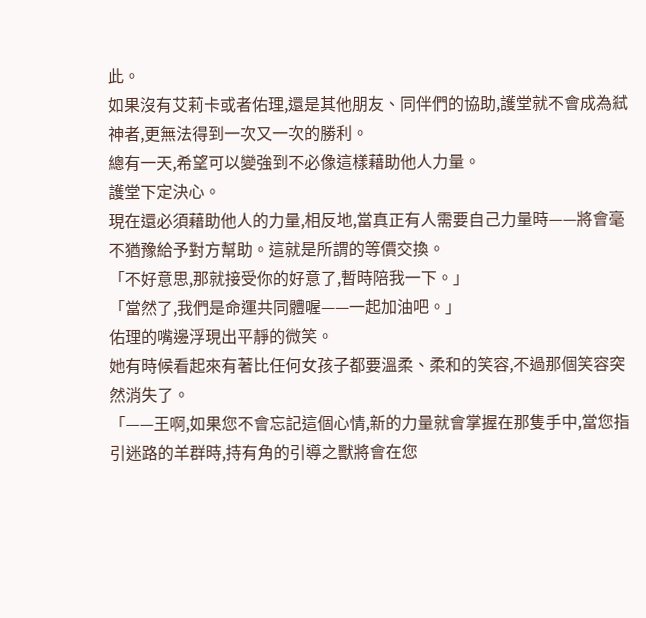此。
如果沒有艾莉卡或者佑理,還是其他朋友、同伴們的協助,護堂就不會成為弒神者,更無法得到一次又一次的勝利。
總有一天,希望可以變強到不必像這樣藉助他人力量。
護堂下定決心。
現在還必須藉助他人的力量,相反地,當真正有人需要自己力量時——將會毫不猶豫給予對方幫助。這就是所謂的等價交換。
「不好意思,那就接受你的好意了,暫時陪我一下。」
「當然了,我們是命運共同體喔——一起加油吧。」
佑理的嘴邊浮現出平靜的微笑。
她有時候看起來有著比任何女孩子都要溫柔、柔和的笑容,不過那個笑容突然消失了。
「——王啊,如果您不會忘記這個心情,新的力量就會掌握在那隻手中,當您指引迷路的羊群時,持有角的引導之獸將會在您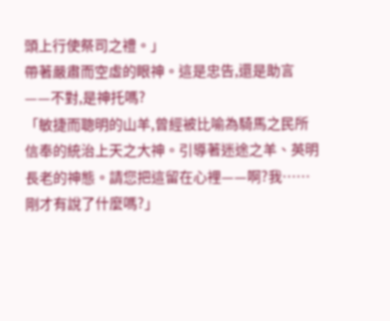頭上行使祭司之禮。」
帶著嚴肅而空虛的眼神。這是忠告,還是助言——不對,是神托嗎?
「敏捷而聰明的山羊,曾經被比喻為騎馬之民所信奉的統治上天之大神。引導著迷途之羊、英明長老的神態。請您把這留在心裡——啊?我……剛才有說了什麼嗎?」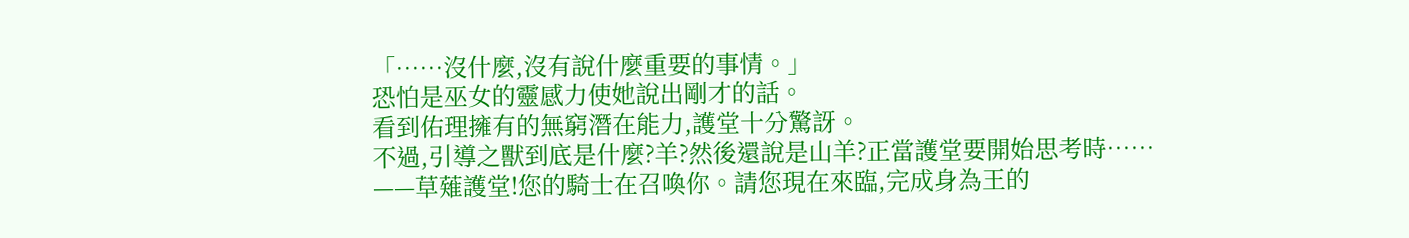「……沒什麼,沒有說什麼重要的事情。」
恐怕是巫女的靈感力使她說出剛才的話。
看到佑理擁有的無窮潛在能力,護堂十分驚訝。
不過,引導之獸到底是什麼?羊?然後還說是山羊?正當護堂要開始思考時……
——草薙護堂!您的騎士在召喚你。請您現在來臨,完成身為王的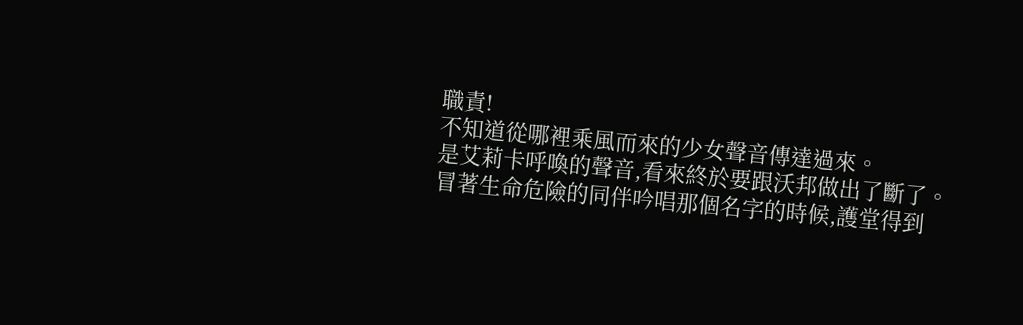職責!
不知道從哪裡乘風而來的少女聲音傳達過來。
是艾莉卡呼喚的聲音,看來終於要跟沃邦做出了斷了。
冒著生命危險的同伴吟唱那個名字的時候,護堂得到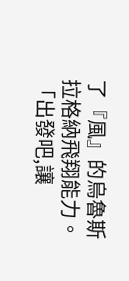了『風』的烏魯斯拉格納飛翔能力。
「出發吧,讓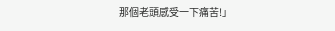那個老頭感受一下痛苦!」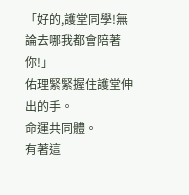「好的,護堂同學!無論去哪我都會陪著你!」
佑理緊緊握住護堂伸出的手。
命運共同體。
有著這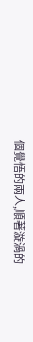個覺悟的兩人,順著漩渦的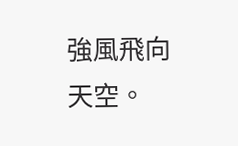強風飛向天空。